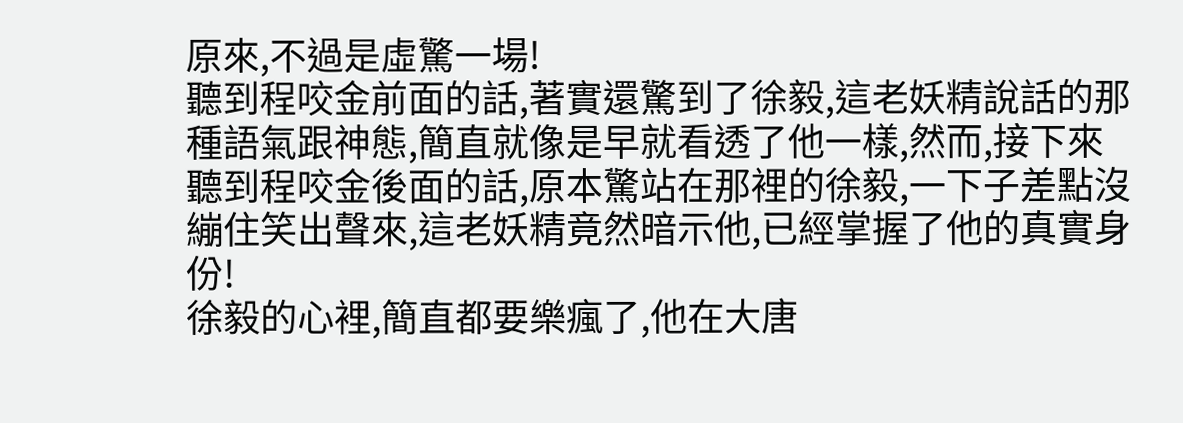原來,不過是虛驚一場!
聽到程咬金前面的話,著實還驚到了徐毅,這老妖精說話的那種語氣跟神態,簡直就像是早就看透了他一樣,然而,接下來聽到程咬金後面的話,原本驚站在那裡的徐毅,一下子差點沒繃住笑出聲來,這老妖精竟然暗示他,已經掌握了他的真實身份!
徐毅的心裡,簡直都要樂瘋了,他在大唐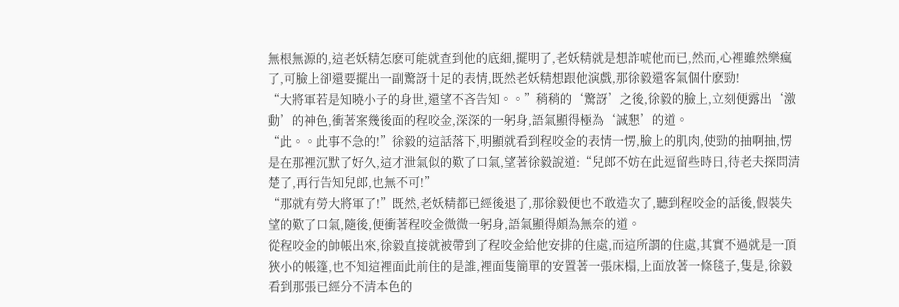無根無源的,這老妖精怎麽可能就查到他的底細,擺明了,老妖精就是想詐唬他而已,然而,心裡雖然樂瘋了,可臉上卻還要擺出一副驚訝十足的表情,既然老妖精想跟他演戲,那徐毅還客氣個什麽勁!
“大將軍若是知曉小子的身世,還望不吝告知。。”稍稍的‘驚訝’之後,徐毅的臉上,立刻便露出‘激動’的神色,衝著案幾後面的程咬金,深深的一躬身,語氣顯得極為‘誠懇’的道。
“此。。此事不急的!”徐毅的這話落下,明顯就看到程咬金的表情一愣,臉上的肌肉,使勁的抽啊抽,愣是在那裡沉默了好久,這才泄氣似的歎了口氣,望著徐毅說道:“兒郎不妨在此逗留些時日,待老夫探問清楚了,再行告知兒郎,也無不可!”
“那就有勞大將軍了!”既然,老妖精都已經後退了,那徐毅便也不敢造次了,聽到程咬金的話後,假裝失望的歎了口氣,隨後,便衝著程咬金微微一躬身,語氣顯得頗為無奈的道。
從程咬金的帥帳出來,徐毅直接就被帶到了程咬金給他安排的住處,而這所謂的住處,其實不過就是一頂狹小的帳篷,也不知這裡面此前住的是誰,裡面隻簡單的安置著一張床榻,上面放著一條毯子,隻是,徐毅看到那張已經分不清本色的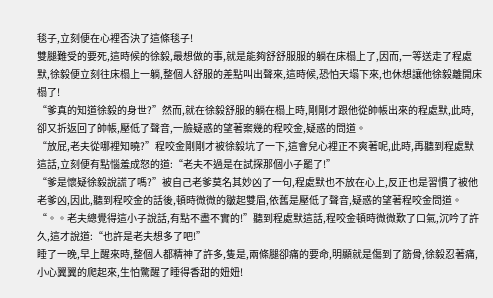毯子,立刻便在心裡否決了這條毯子!
雙腿難受的要死,這時候的徐毅,最想做的事,就是能夠舒舒服服的躺在床榻上了,因而,一等送走了程處默,徐毅便立刻往床榻上一躺,整個人舒服的差點叫出聲來,這時候,恐怕天塌下來,也休想讓他徐毅離開床榻了!
“爹真的知道徐毅的身世?”然而,就在徐毅舒服的躺在榻上時,剛剛才跟他從帥帳出來的程處默,此時,卻又折返回了帥帳,壓低了聲音,一臉疑惑的望著案幾的程咬金,疑惑的問道。
“放屁,老夫從哪裡知曉?”程咬金剛剛才被徐毅坑了一下,這會兒心裡正不爽著呢,此時,再聽到程處默這話,立刻便有點惱羞成怒的道:“老夫不過是在試探那個小子罷了!”
“爹是懷疑徐毅說謊了嗎?”被自己老爹莫名其妙凶了一句,程處默也不放在心上,反正也是習慣了被他老爹凶,因此,聽到程咬金的話後,頓時微微的皺起雙眉,依舊是壓低了聲音,疑惑的望著程咬金問道。
“。。老夫總覺得這小子說話,有點不盡不實的!”聽到程處默這話,程咬金頓時微微歎了口氣,沉吟了許久,這才說道:“也許是老夫想多了吧!”
睡了一晚,早上醒來時,整個人都精神了許多,隻是,兩條腿卻痛的要命,明顯就是傷到了筋骨,徐毅忍著痛,小心翼翼的爬起來,生怕驚醒了睡得香甜的妞妞!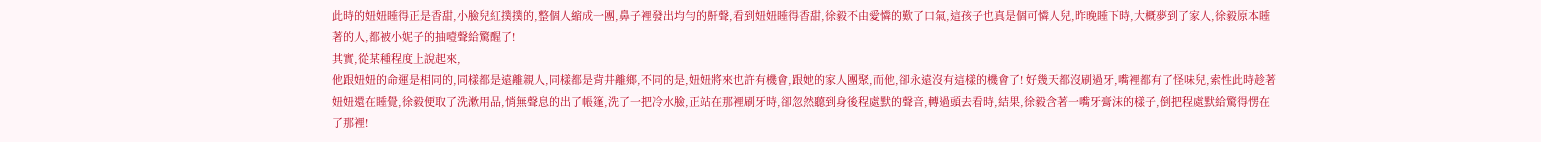此時的妞妞睡得正是香甜,小臉兒紅撲撲的,整個人縮成一團,鼻子裡發出均勻的鼾聲,看到妞妞睡得香甜,徐毅不由愛憐的歎了口氣,這孩子也真是個可憐人兒,昨晚睡下時,大概夢到了家人,徐毅原本睡著的人,都被小妮子的抽噎聲給驚醒了!
其實,從某種程度上說起來,
他跟妞妞的命運是相同的,同樣都是遠離親人,同樣都是背井離鄉,不同的是,妞妞將來也許有機會,跟她的家人團聚,而他,卻永遠沒有這樣的機會了! 好幾天都沒刷過牙,嘴裡都有了怪味兒,索性此時趁著妞妞還在睡覺,徐毅便取了洗漱用品,悄無聲息的出了帳篷,洗了一把冷水臉,正站在那裡刷牙時,卻忽然聽到身後程處默的聲音,轉過頭去看時,結果,徐毅含著一嘴牙膏沫的樣子,倒把程處默給驚得愣在了那裡!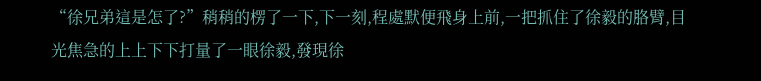“徐兄弟這是怎了?”稍稍的楞了一下,下一刻,程處默便飛身上前,一把抓住了徐毅的胳臂,目光焦急的上上下下打量了一眼徐毅,發現徐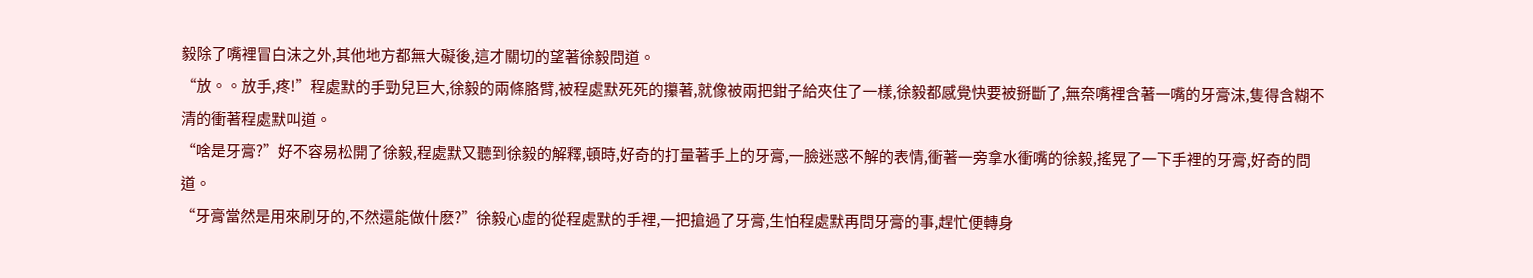毅除了嘴裡冒白沫之外,其他地方都無大礙後,這才關切的望著徐毅問道。
“放。。放手,疼!”程處默的手勁兒巨大,徐毅的兩條胳臂,被程處默死死的攥著,就像被兩把鉗子給夾住了一樣,徐毅都感覺快要被掰斷了,無奈嘴裡含著一嘴的牙膏沫,隻得含糊不清的衝著程處默叫道。
“啥是牙膏?”好不容易松開了徐毅,程處默又聽到徐毅的解釋,頓時,好奇的打量著手上的牙膏,一臉迷惑不解的表情,衝著一旁拿水衝嘴的徐毅,搖晃了一下手裡的牙膏,好奇的問道。
“牙膏當然是用來刷牙的,不然還能做什麽?”徐毅心虛的從程處默的手裡,一把搶過了牙膏,生怕程處默再問牙膏的事,趕忙便轉身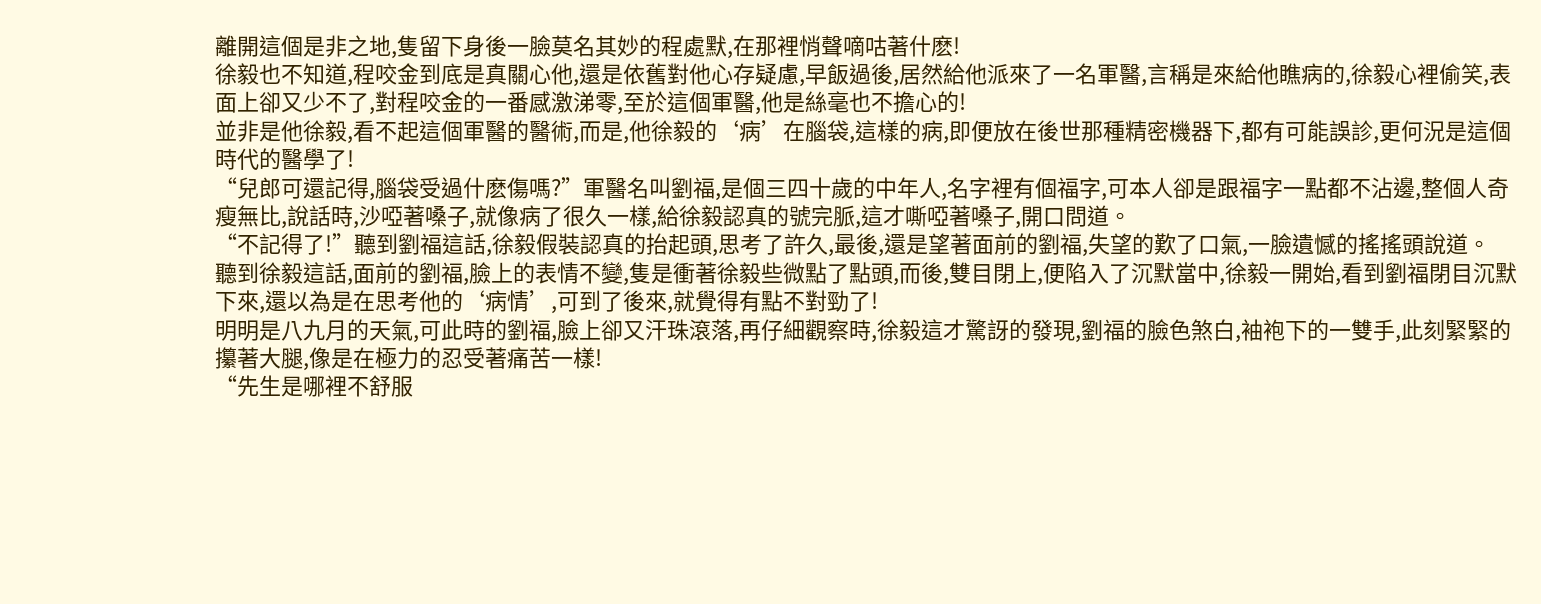離開這個是非之地,隻留下身後一臉莫名其妙的程處默,在那裡悄聲嘀咕著什麽!
徐毅也不知道,程咬金到底是真關心他,還是依舊對他心存疑慮,早飯過後,居然給他派來了一名軍醫,言稱是來給他瞧病的,徐毅心裡偷笑,表面上卻又少不了,對程咬金的一番感激涕零,至於這個軍醫,他是絲毫也不擔心的!
並非是他徐毅,看不起這個軍醫的醫術,而是,他徐毅的‘病’在腦袋,這樣的病,即便放在後世那種精密機器下,都有可能誤診,更何況是這個時代的醫學了!
“兒郎可還記得,腦袋受過什麽傷嗎?”軍醫名叫劉福,是個三四十歲的中年人,名字裡有個福字,可本人卻是跟福字一點都不沾邊,整個人奇瘦無比,說話時,沙啞著嗓子,就像病了很久一樣,給徐毅認真的號完脈,這才嘶啞著嗓子,開口問道。
“不記得了!”聽到劉福這話,徐毅假裝認真的抬起頭,思考了許久,最後,還是望著面前的劉福,失望的歎了口氣,一臉遺憾的搖搖頭說道。
聽到徐毅這話,面前的劉福,臉上的表情不變,隻是衝著徐毅些微點了點頭,而後,雙目閉上,便陷入了沉默當中,徐毅一開始,看到劉福閉目沉默下來,還以為是在思考他的‘病情’,可到了後來,就覺得有點不對勁了!
明明是八九月的天氣,可此時的劉福,臉上卻又汗珠滾落,再仔細觀察時,徐毅這才驚訝的發現,劉福的臉色煞白,袖袍下的一雙手,此刻緊緊的攥著大腿,像是在極力的忍受著痛苦一樣!
“先生是哪裡不舒服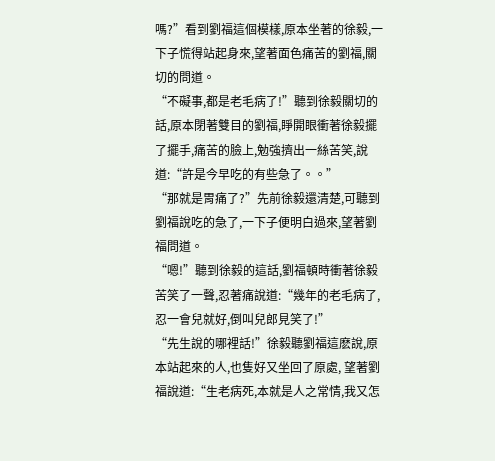嗎?”看到劉福這個模樣,原本坐著的徐毅,一下子慌得站起身來,望著面色痛苦的劉福,關切的問道。
“不礙事,都是老毛病了!”聽到徐毅關切的話,原本閉著雙目的劉福,睜開眼衝著徐毅擺了擺手,痛苦的臉上,勉強擠出一絲苦笑,說道:“許是今早吃的有些急了。。”
“那就是胃痛了?”先前徐毅還清楚,可聽到劉福說吃的急了,一下子便明白過來,望著劉福問道。
“嗯!”聽到徐毅的這話,劉福頓時衝著徐毅苦笑了一聲,忍著痛說道:“幾年的老毛病了,忍一會兒就好,倒叫兒郎見笑了!”
“先生說的哪裡話!”徐毅聽劉福這麽說,原本站起來的人,也隻好又坐回了原處, 望著劉福說道:“生老病死,本就是人之常情,我又怎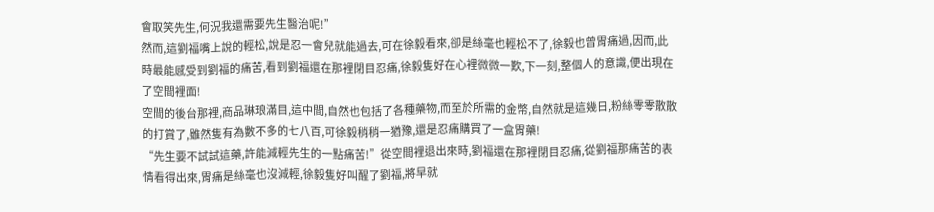會取笑先生,何況我還需要先生醫治呢!”
然而,這劉福嘴上說的輕松,說是忍一會兒就能過去,可在徐毅看來,卻是絲毫也輕松不了,徐毅也曾胃痛過,因而,此時最能感受到劉福的痛苦,看到劉福還在那裡閉目忍痛,徐毅隻好在心裡微微一歎,下一刻,整個人的意識,便出現在了空間裡面!
空間的後台那裡,商品琳琅滿目,這中間,自然也包括了各種藥物,而至於所需的金幣,自然就是這幾日,粉絲零零散散的打賞了,雖然隻有為數不多的七八百,可徐毅稍稍一猶豫,還是忍痛購買了一盒胃藥!
“先生要不試試這藥,許能減輕先生的一點痛苦!”從空間裡退出來時,劉福還在那裡閉目忍痛,從劉福那痛苦的表情看得出來,胃痛是絲毫也沒減輕,徐毅隻好叫醒了劉福,將早就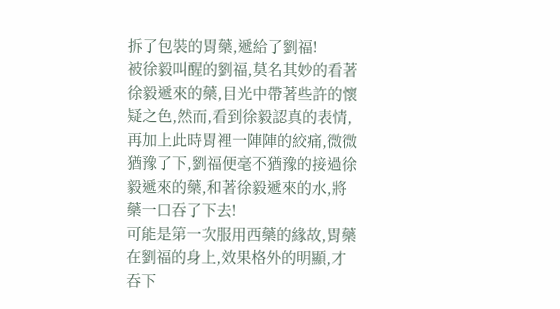拆了包裝的胃藥,遞給了劉福!
被徐毅叫醒的劉福,莫名其妙的看著徐毅遞來的藥,目光中帶著些許的懷疑之色,然而,看到徐毅認真的表情,再加上此時胃裡一陣陣的絞痛,微微猶豫了下,劉福便毫不猶豫的接過徐毅遞來的藥,和著徐毅遞來的水,將藥一口吞了下去!
可能是第一次服用西藥的緣故,胃藥在劉福的身上,效果格外的明顯,才吞下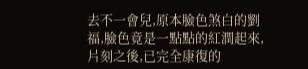去不一會兒,原本臉色煞白的劉福,臉色竟是一點點的紅潤起來,片刻之後,已完全康復的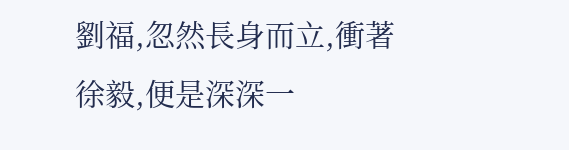劉福,忽然長身而立,衝著徐毅,便是深深一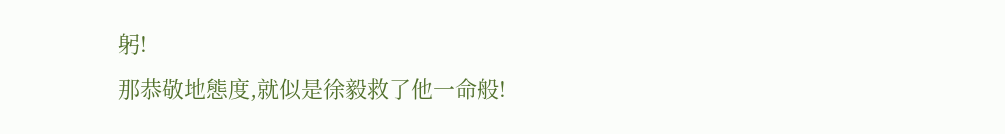躬!
那恭敬地態度,就似是徐毅救了他一命般!